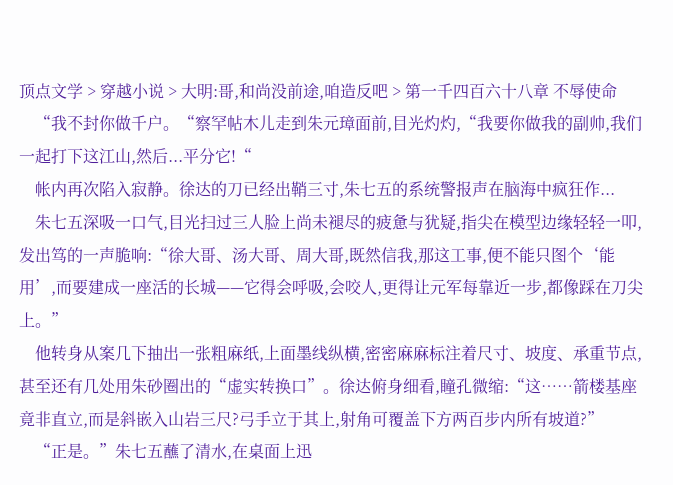顶点文学 > 穿越小说 > 大明:哥,和尚没前途,咱造反吧 > 第一千四百六十八章 不辱使命
    “我不封你做千户。“察罕帖木儿走到朱元璋面前,目光灼灼,“我要你做我的副帅,我们一起打下这江山,然后...平分它!“
    帐内再次陷入寂静。徐达的刀已经出鞘三寸,朱七五的系统警报声在脑海中疯狂作...
    朱七五深吸一口气,目光扫过三人脸上尚未褪尽的疲惫与犹疑,指尖在模型边缘轻轻一叩,发出笃的一声脆响:“徐大哥、汤大哥、周大哥,既然信我,那这工事,便不能只图个‘能用’,而要建成一座活的长城——它得会呼吸,会咬人,更得让元军每靠近一步,都像踩在刀尖上。”
    他转身从案几下抽出一张粗麻纸,上面墨线纵横,密密麻麻标注着尺寸、坡度、承重节点,甚至还有几处用朱砂圈出的“虚实转换口”。徐达俯身细看,瞳孔微缩:“这……箭楼基座竟非直立,而是斜嵌入山岩三尺?弓手立于其上,射角可覆盖下方两百步内所有坡道?”
    “正是。”朱七五蘸了清水,在桌面上迅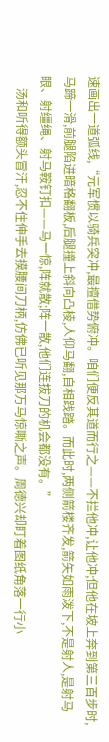速画出一道弧线,“元军惯以骑兵突冲,最擅借势俯冲。咱们便反其道而行之——不拦他冲,让他冲;但他在坡上奔到第三百步时,马蹄一滑,前腿陷进暗格翻板,后腿撞上斜向凸棱,人仰马翻,自相践踏。而此时,两侧箭楼齐发,箭矢如雨泼下,不是射人,是射马眼、射缰绳、射马鞍钉扣——马一惊,阵就散;阵一散,他们连拔刀的机会都没有。”
    汤和听得额头冒汗,忍不住伸手去摸腰间刀柄,仿佛已听见那万马惊嘶之声。周德兴却盯着图纸角落一行小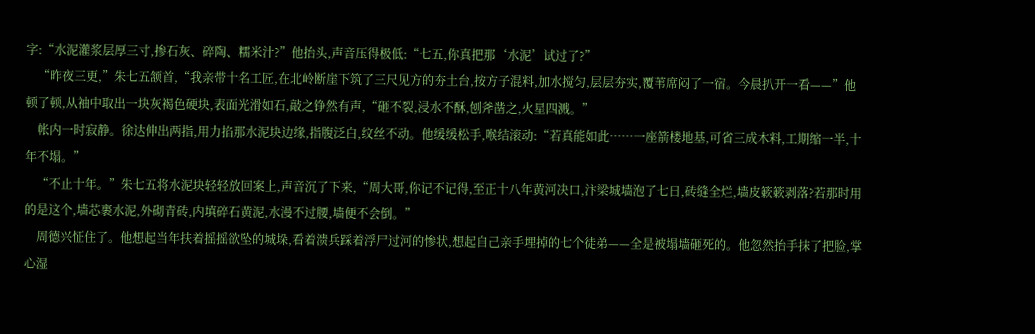字:“水泥灌浆层厚三寸,掺石灰、碎陶、糯米汁?”他抬头,声音压得极低:“七五,你真把那‘水泥’试过了?”
    “昨夜三更,”朱七五颔首,“我亲带十名工匠,在北岭断崖下筑了三尺见方的夯土台,按方子混料,加水搅匀,层层夯实,覆苇席闷了一宿。今晨扒开一看——”他顿了顿,从袖中取出一块灰褐色硬块,表面光滑如石,敲之铮然有声,“砸不裂,浸水不酥,刨斧凿之,火星四溅。”
    帐内一时寂静。徐达伸出两指,用力掐那水泥块边缘,指腹泛白,纹丝不动。他缓缓松手,喉结滚动:“若真能如此……一座箭楼地基,可省三成木料,工期缩一半,十年不塌。”
    “不止十年。”朱七五将水泥块轻轻放回案上,声音沉了下来,“周大哥,你记不记得,至正十八年黄河决口,汴梁城墙泡了七日,砖缝全烂,墙皮簌簌剥落?若那时用的是这个,墙芯裹水泥,外砌青砖,内填碎石黄泥,水漫不过腰,墙便不会倒。”
    周德兴怔住了。他想起当年扶着摇摇欲坠的城垛,看着溃兵踩着浮尸过河的惨状,想起自己亲手埋掉的七个徒弟——全是被塌墙砸死的。他忽然抬手抹了把脸,掌心湿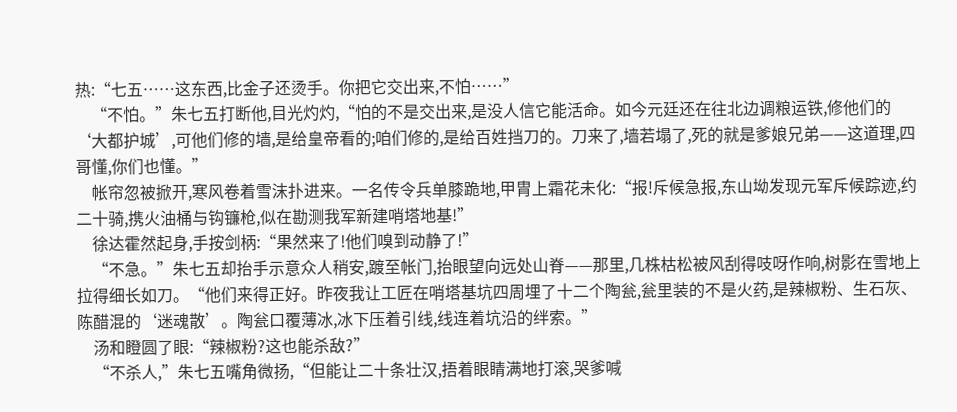热:“七五……这东西,比金子还烫手。你把它交出来,不怕……”
    “不怕。”朱七五打断他,目光灼灼,“怕的不是交出来,是没人信它能活命。如今元廷还在往北边调粮运铁,修他们的‘大都护城’,可他们修的墙,是给皇帝看的;咱们修的,是给百姓挡刀的。刀来了,墙若塌了,死的就是爹娘兄弟——这道理,四哥懂,你们也懂。”
    帐帘忽被掀开,寒风卷着雪沫扑进来。一名传令兵单膝跪地,甲胄上霜花未化:“报!斥候急报,东山坳发现元军斥候踪迹,约二十骑,携火油桶与钩镰枪,似在勘测我军新建哨塔地基!”
    徐达霍然起身,手按剑柄:“果然来了!他们嗅到动静了!”
    “不急。”朱七五却抬手示意众人稍安,踱至帐门,抬眼望向远处山脊——那里,几株枯松被风刮得吱呀作响,树影在雪地上拉得细长如刀。“他们来得正好。昨夜我让工匠在哨塔基坑四周埋了十二个陶瓮,瓮里装的不是火药,是辣椒粉、生石灰、陈醋混的‘迷魂散’。陶瓮口覆薄冰,冰下压着引线,线连着坑沿的绊索。”
    汤和瞪圆了眼:“辣椒粉?这也能杀敌?”
    “不杀人,”朱七五嘴角微扬,“但能让二十条壮汉,捂着眼睛满地打滚,哭爹喊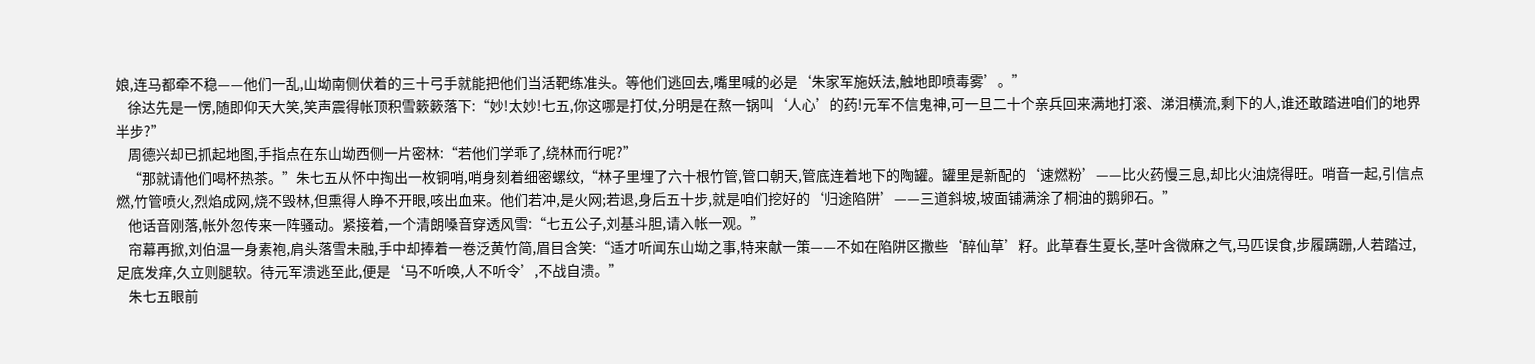娘,连马都牵不稳——他们一乱,山坳南侧伏着的三十弓手就能把他们当活靶练准头。等他们逃回去,嘴里喊的必是‘朱家军施妖法,触地即喷毒雾’。”
    徐达先是一愣,随即仰天大笑,笑声震得帐顶积雪簌簌落下:“妙!太妙!七五,你这哪是打仗,分明是在熬一锅叫‘人心’的药!元军不信鬼神,可一旦二十个亲兵回来满地打滚、涕泪横流,剩下的人,谁还敢踏进咱们的地界半步?”
    周德兴却已抓起地图,手指点在东山坳西侧一片密林:“若他们学乖了,绕林而行呢?”
    “那就请他们喝杯热茶。”朱七五从怀中掏出一枚铜哨,哨身刻着细密螺纹,“林子里埋了六十根竹管,管口朝天,管底连着地下的陶罐。罐里是新配的‘速燃粉’——比火药慢三息,却比火油烧得旺。哨音一起,引信点燃,竹管喷火,烈焰成网,烧不毁林,但熏得人睁不开眼,咳出血来。他们若冲,是火网;若退,身后五十步,就是咱们挖好的‘归途陷阱’——三道斜坡,坡面铺满涂了桐油的鹅卵石。”
    他话音刚落,帐外忽传来一阵骚动。紧接着,一个清朗嗓音穿透风雪:“七五公子,刘基斗胆,请入帐一观。”
    帘幕再掀,刘伯温一身素袍,肩头落雪未融,手中却捧着一卷泛黄竹简,眉目含笑:“适才听闻东山坳之事,特来献一策——不如在陷阱区撒些‘醉仙草’籽。此草春生夏长,茎叶含微麻之气,马匹误食,步履蹒跚,人若踏过,足底发痒,久立则腿软。待元军溃逃至此,便是‘马不听唤,人不听令’,不战自溃。”
    朱七五眼前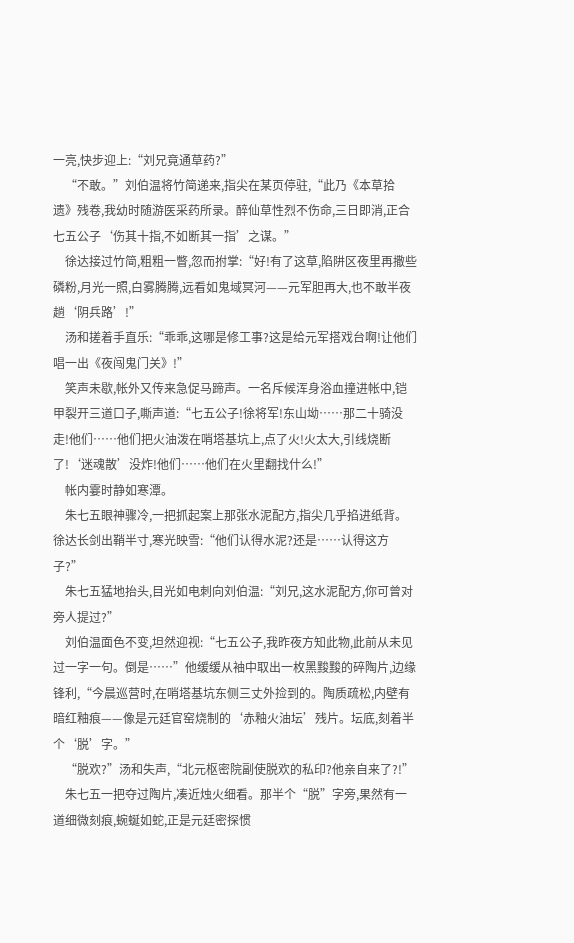一亮,快步迎上:“刘兄竟通草药?”
    “不敢。”刘伯温将竹简递来,指尖在某页停驻,“此乃《本草拾遗》残卷,我幼时随游医采药所录。醉仙草性烈不伤命,三日即消,正合七五公子‘伤其十指,不如断其一指’之谋。”
    徐达接过竹简,粗粗一瞥,忽而拊掌:“好!有了这草,陷阱区夜里再撒些磷粉,月光一照,白雾腾腾,远看如鬼域冥河——元军胆再大,也不敢半夜趟‘阴兵路’!”
    汤和搓着手直乐:“乖乖,这哪是修工事?这是给元军搭戏台啊!让他们唱一出《夜闯鬼门关》!”
    笑声未歇,帐外又传来急促马蹄声。一名斥候浑身浴血撞进帐中,铠甲裂开三道口子,嘶声道:“七五公子!徐将军!东山坳……那二十骑没走!他们……他们把火油泼在哨塔基坑上,点了火!火太大,引线烧断了!‘迷魂散’没炸!他们……他们在火里翻找什么!”
    帐内霎时静如寒潭。
    朱七五眼神骤冷,一把抓起案上那张水泥配方,指尖几乎掐进纸背。徐达长剑出鞘半寸,寒光映雪:“他们认得水泥?还是……认得这方子?”
    朱七五猛地抬头,目光如电刺向刘伯温:“刘兄,这水泥配方,你可曾对旁人提过?”
    刘伯温面色不变,坦然迎视:“七五公子,我昨夜方知此物,此前从未见过一字一句。倒是……”他缓缓从袖中取出一枚黑黢黢的碎陶片,边缘锋利,“今晨巡营时,在哨塔基坑东侧三丈外捡到的。陶质疏松,内壁有暗红釉痕——像是元廷官窑烧制的‘赤釉火油坛’残片。坛底,刻着半个‘脱’字。”
    “脱欢?”汤和失声,“北元枢密院副使脱欢的私印?他亲自来了?!”
    朱七五一把夺过陶片,凑近烛火细看。那半个“脱”字旁,果然有一道细微刻痕,蜿蜒如蛇,正是元廷密探惯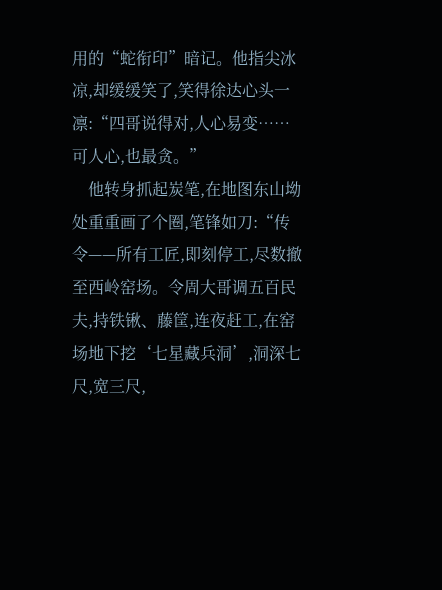用的“蛇衔印”暗记。他指尖冰凉,却缓缓笑了,笑得徐达心头一凛:“四哥说得对,人心易变……可人心,也最贪。”
    他转身抓起炭笔,在地图东山坳处重重画了个圈,笔锋如刀:“传令——所有工匠,即刻停工,尽数撤至西岭窑场。令周大哥调五百民夫,持铁锹、藤筐,连夜赶工,在窑场地下挖‘七星藏兵洞’,洞深七尺,宽三尺,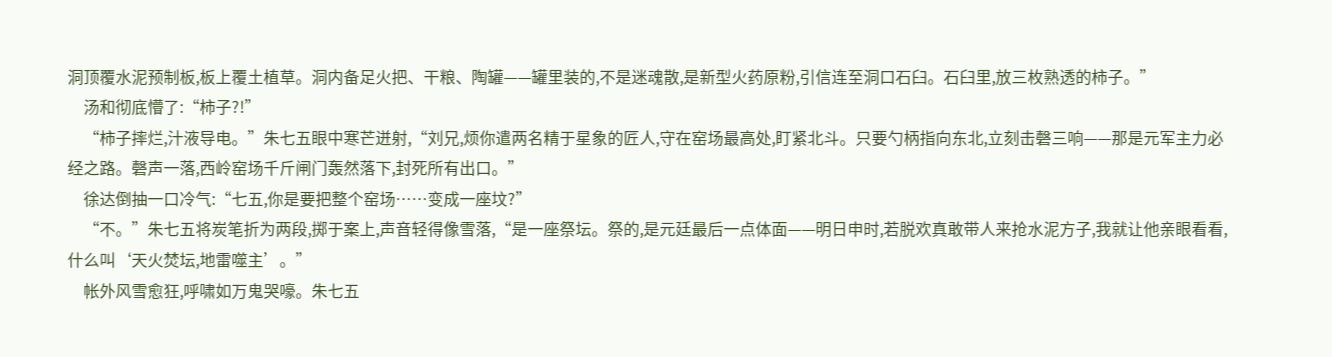洞顶覆水泥预制板,板上覆土植草。洞内备足火把、干粮、陶罐——罐里装的,不是迷魂散,是新型火药原粉,引信连至洞口石臼。石臼里,放三枚熟透的柿子。”
    汤和彻底懵了:“柿子?!”
    “柿子摔烂,汁液导电。”朱七五眼中寒芒迸射,“刘兄,烦你遣两名精于星象的匠人,守在窑场最高处,盯紧北斗。只要勺柄指向东北,立刻击磬三响——那是元军主力必经之路。磬声一落,西岭窑场千斤闸门轰然落下,封死所有出口。”
    徐达倒抽一口冷气:“七五,你是要把整个窑场……变成一座坟?”
    “不。”朱七五将炭笔折为两段,掷于案上,声音轻得像雪落,“是一座祭坛。祭的,是元廷最后一点体面——明日申时,若脱欢真敢带人来抢水泥方子,我就让他亲眼看看,什么叫‘天火焚坛,地雷噬主’。”
    帐外风雪愈狂,呼啸如万鬼哭嚎。朱七五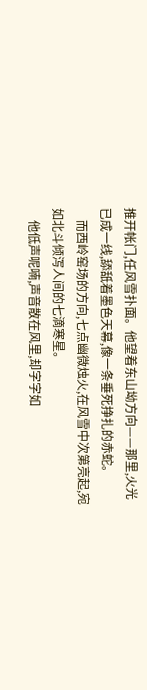推开帐门,任风雪扑面。他望着东山坳方向——那里,火光已成一线,舔舐着墨色天幕,像一条垂死挣扎的赤蛇。
    而西岭窑场的方向,七点幽微烛火,在风雪中次第亮起,宛如北斗倾泻人间的七滴寒星。
    他低声呢喃,声音散在风里,却字字如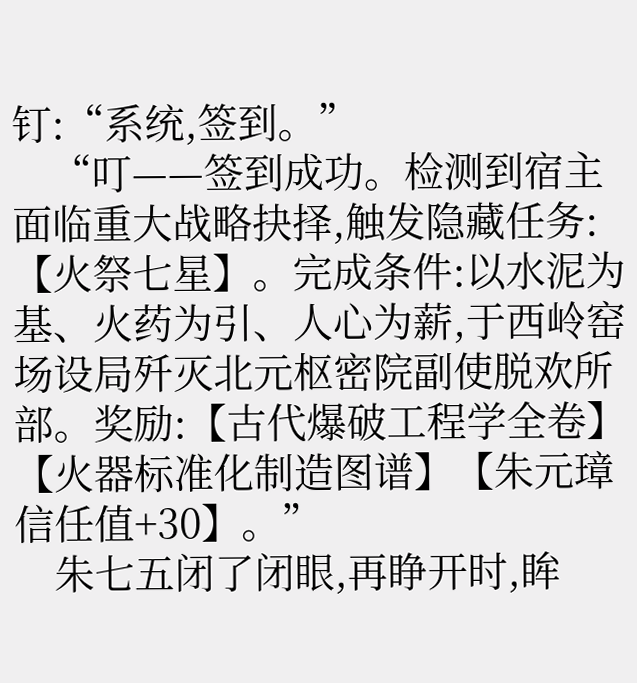钉:“系统,签到。”
    “叮——签到成功。检测到宿主面临重大战略抉择,触发隐藏任务:【火祭七星】。完成条件:以水泥为基、火药为引、人心为薪,于西岭窑场设局歼灭北元枢密院副使脱欢所部。奖励:【古代爆破工程学全卷】【火器标准化制造图谱】【朱元璋信任值+30】。”
    朱七五闭了闭眼,再睁开时,眸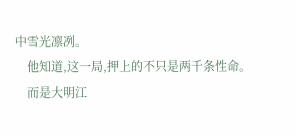中雪光凛冽。
    他知道,这一局,押上的不只是两千条性命。
    而是大明江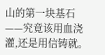山的第一块基石——究竟该用血浇灌,还是用信铸就。